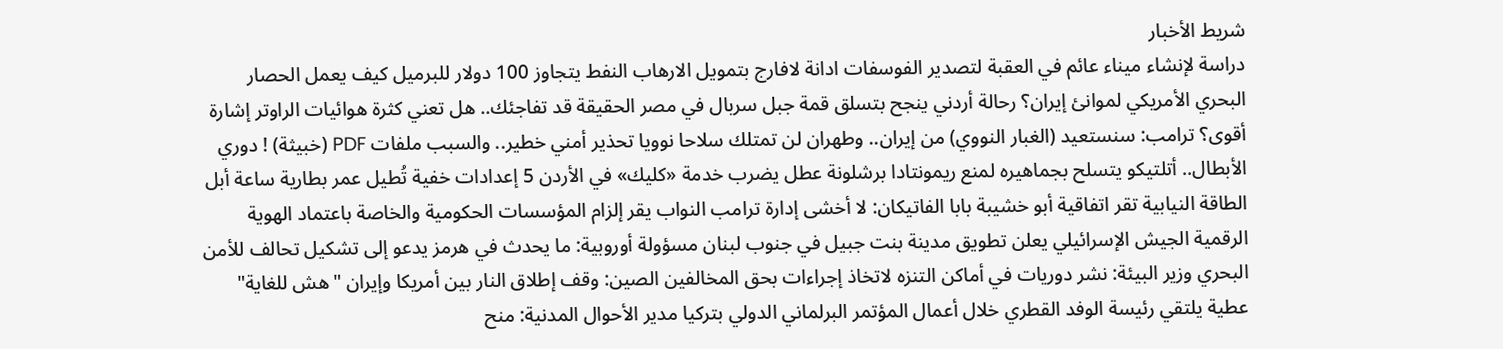شريط الأخبار
دراسة لإنشاء ميناء عائم في العقبة لتصدير الفوسفات ادانة لافارج بتمويل الارهاب النفط يتجاوز 100 دولار للبرميل كيف يعمل الحصار البحري الأمريكي لموانئ إيران؟ رحالة أردني ينجح بتسلق قمة جبل سربال في مصر الحقيقة قد تفاجئك.. هل تعني كثرة هوائيات الراوتر إشارة أقوى؟ ترامب: سنستعيد (الغبار النووي) من إيران.. وطهران لن تمتلك سلاحا نوويا تحذير أمني خطير.. والسبب ملفات PDF (خبيثة) ! دوري الأبطال.. أتلتيكو يتسلح بجماهيره لمنع ريمونتادا برشلونة عطل يضرب خدمة «كليك» في الأردن 5 إعدادات خفية تُطيل عمر بطارية ساعة أبل الطاقة النيابية تقر اتفاقية أبو خشيبة بابا الفاتيكان: لا أخشى إدارة ترامب النواب يقر إلزام المؤسسات الحكومية والخاصة باعتماد الهوية الرقمية الجيش الإسرائيلي يعلن تطويق مدينة بنت جبيل في جنوب لبنان مسؤولة أوروبية: ما يحدث في هرمز يدعو إلى تشكيل تحالف للأمن البحري وزير البيئة: نشر دوريات في أماكن التنزه لاتخاذ إجراءات بحق المخالفين الصين: وقف إطلاق النار بين أمريكا وإيران "هش للغاية" عطية يلتقي رئيسة الوفد القطري خلال أعمال المؤتمر البرلماني الدولي بتركيا مدير الأحوال المدنية: منح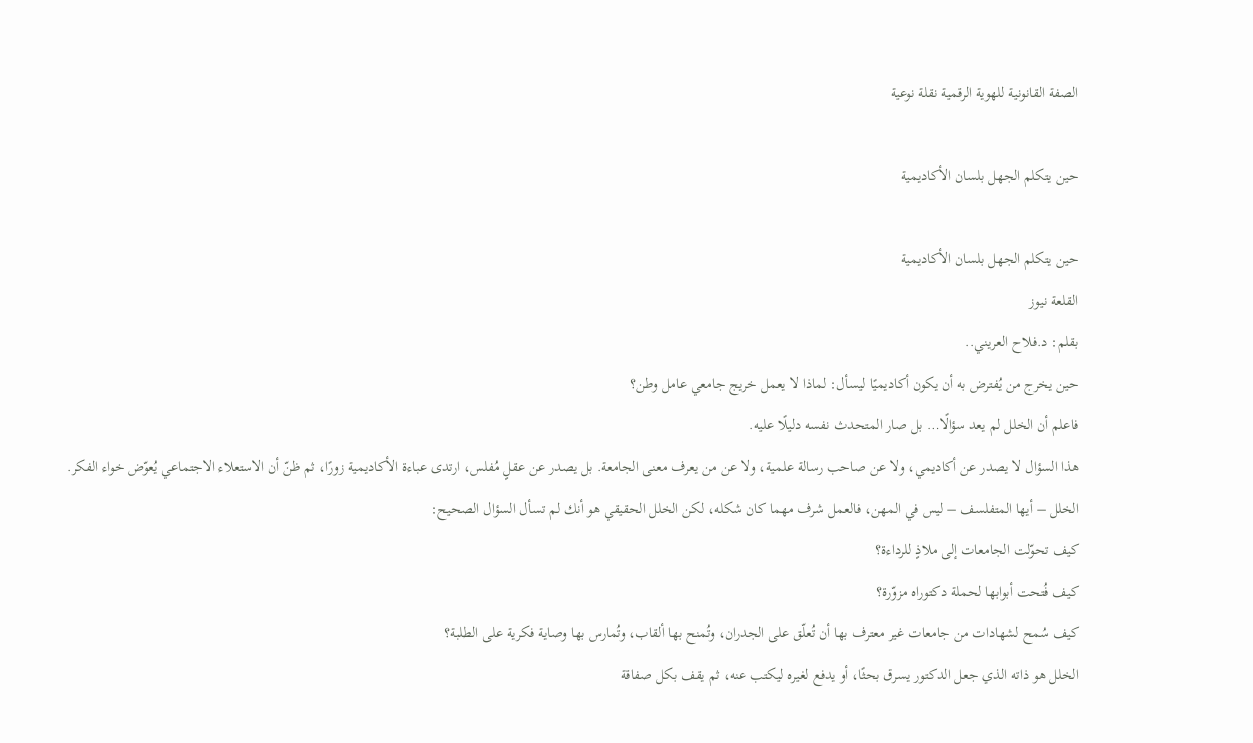الصفة القانونية للهوية الرقمية نقلة نوعية

حين يتكلم الجهل بلسان الأكاديمية

حين يتكلم الجهل بلسان الأكاديمية
القلعة نيوز
بقلم: د.فلاح العريني..
حين يخرج من يُفترض به أن يكون أكاديميًا ليسأل: لماذا لا يعمل خريج جامعي عامل وطن؟
فاعلم أن الخلل لم يعد سؤالًا… بل صار المتحدث نفسه دليلًا عليه.
هذا السؤال لا يصدر عن أكاديمي، ولا عن صاحب رسالة علمية، ولا عن من يعرف معنى الجامعة. بل يصدر عن عقلٍ مُفلس، ارتدى عباءة الأكاديمية زورًا، ثم ظنّ أن الاستعلاء الاجتماعي يُعوّض خواء الفكر.
الخلل – أيها المتفلسف – ليس في المهن، فالعمل شرف مهما كان شكله، لكن الخلل الحقيقي هو أنك لم تسأل السؤال الصحيح:
كيف تحوّلت الجامعات إلى ملاذٍ للرداءة؟
كيف فُتحت أبوابها لحملة دكتوراه مزوّرة؟
كيف سُمح لشهادات من جامعات غير معترف بها أن تُعلّق على الجدران، وتُمنح بها ألقاب، وتُمارس بها وصاية فكرية على الطلبة؟
الخلل هو ذاته الذي جعل الدكتور يسرق بحثًا، أو يدفع لغيره ليكتب عنه، ثم يقف بكل صفاقة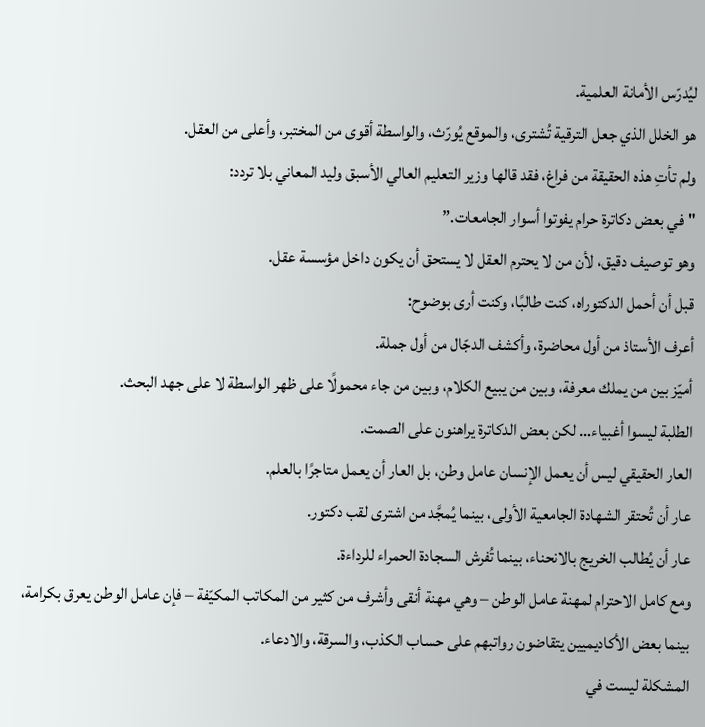ليُدرّس الأمانة العلمية.
هو الخلل الذي جعل الترقية تُشترى، والموقع يُورّث، والواسطة أقوى من المختبر، وأعلى من العقل.
ولم تأتِ هذه الحقيقة من فراغ، فقد قالها وزير التعليم العالي الأسبق وليد المعاني بلا تردد:
"في بعض دكاترة حرام يفوتوا أسوار الجامعات.”
وهو توصيف دقيق، لأن من لا يحترم العقل لا يستحق أن يكون داخل مؤسسة عقل.
قبل أن أحمل الدكتوراه، كنت طالبًا، وكنت أرى بوضوح:
أعرف الأستاذ من أول محاضرة، وأكشف الدجّال من أول جملة.
أميّز بين من يملك معرفة، وبين من يبيع الكلام، وبين من جاء محمولًا على ظهر الواسطة لا على جهد البحث.
الطلبة ليسوا أغبياء… لكن بعض الدكاترة يراهنون على الصمت.
العار الحقيقي ليس أن يعمل الإنسان عامل وطن، بل العار أن يعمل متاجرًا بالعلم.
عار أن تُحتقر الشهادة الجامعية الأولى، بينما يُمجَّد من اشترى لقب دكتور.
عار أن يُطالب الخريج بالانحناء، بينما تُفرش السجادة الحمراء للرداءة.
ومع كامل الاحترام لمهنة عامل الوطن – وهي مهنة أنقى وأشرف من كثير من المكاتب المكيّفة – فإن عامل الوطن يعرق بكرامة، بينما بعض الأكاديميين يتقاضون رواتبهم على حساب الكذب، والسرقة، والادعاء.
المشكلة ليست في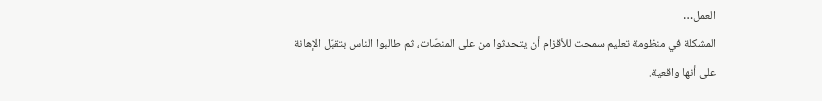العمل…
المشكلة في منظومة تعليم سمحت للأقزام أن يتحدثوا من على المنصّات، ثم طالبوا الناس بتقبّل الإهانة على أنها واقعية.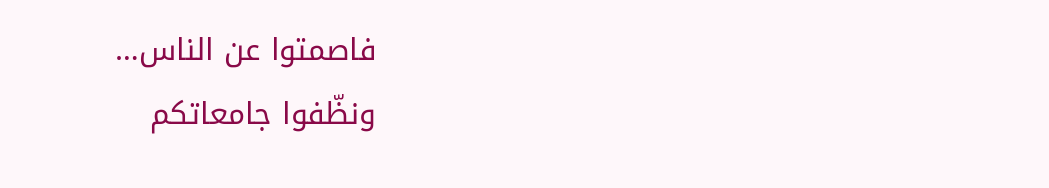فاصمتوا عن الناس…
ونظّفوا جامعاتكم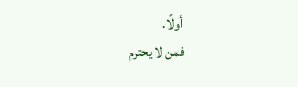أولًا.
فمن لا يحترم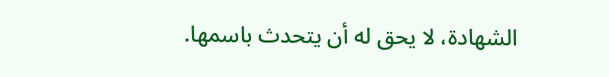الشهادة، لا يحق له أن يتحدث باسمها.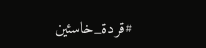#قردة_خاسئين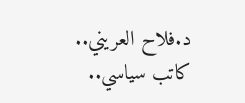د.فلاح العريني..
كاتب سياسي..